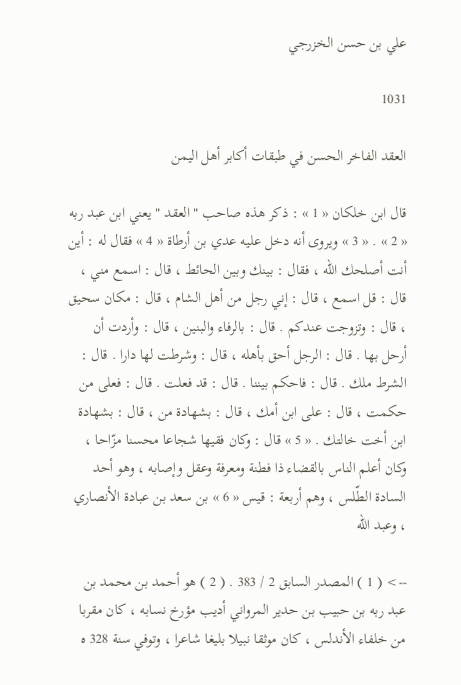علي بن حسن الخزرجي

1031

العقد الفاخر الحسن في طبقات أكابر أهل اليمن

قال ابن خلكان « 1 » : ذكر هذه صاحب " العقد " يعني ابن عبد ربه « 2 » . « 3 » ويروى أنه دخل عليه عدي بن أرطاة « 4 » فقال له : أين أنت أصلحك اللّه ، فقال : بينك وبين الحائط ، قال : اسمع مني ، قال : قل اسمع ، قال : إني رجل من أهل الشام ، قال : مكان سحيق ، قال : وتزوجت عندكم . قال : بالرفاء والبنين ، قال : وأردت أن أرحل بها . قال : الرجل أحق بأهله ، قال : وشرطت لها دارا . قال : الشرط ملك . قال : فاحكم بيننا . قال : قد فعلت . قال : فعلى من حكمت ، قال : على ابن أمك ، قال : بشهادة من ، قال : بشهادة ابن أخت خالتك . « 5 » قال : وكان فقيها شجاعا محسنا مزّاحا ، وكان أعلم الناس بالقضاء ذا فطنة ومعرفة وعقل وإصابه ، وهو أحد السادة الطّلس ، وهم أربعة : قيس « 6 » بن سعد بن عبادة الأنصاري ، وعبد اللّه

--> ( 1 ) المصدر السابق 2 / 383 . ( 2 ) هو أحمد بن محمد بن عبد ربه بن حبيب بن حدير المرواني أديب مؤرخ نسابه ، كان مقربا من خلفاء الأندلس ، كان موثقا نبيلا بليغا شاعرا ، وتوفي سنة 328 ه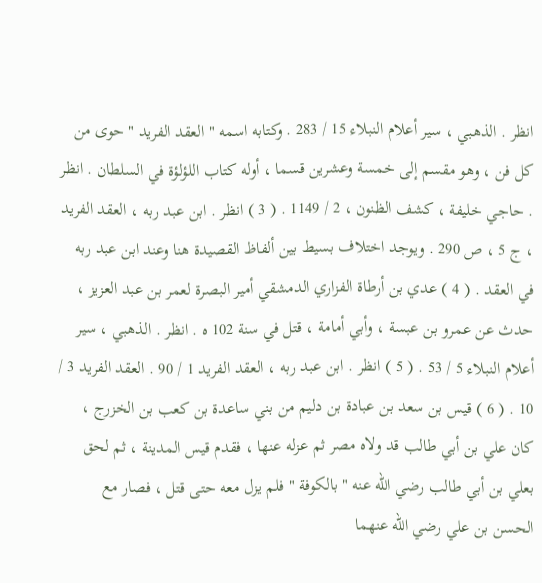انظر . الذهبي ، سير أعلام النبلاء 15 / 283 . وكتابه اسمه " العقد الفريد " حوى من كل فن ، وهو مقسم إلى خمسة وعشرين قسما ، أوله كتاب اللؤلؤة في السلطان . انظر . حاجي خليفة ، كشف الظنون ، 2 / 1149 . ( 3 ) انظر . ابن عبد ربه ، العقد الفريد ، ج 5 ، ص 290 . ويوجد اختلاف بسيط بين ألفاظ القصيدة هنا وعند ابن عبد ربه في العقد . ( 4 ) عدي بن أرطاة الفزاري الدمشقي أمير البصرة لعمر بن عبد العزيز ، حدث عن عمرو بن عبسة ، وأبي أمامة ، قتل في سنة 102 ه . انظر . الذهبي ، سير أعلام النبلاء 5 / 53 . ( 5 ) انظر . ابن عبد ربه ، العقد الفريد 1 / 90 . العقد الفريد 3 / 10 . ( 6 ) قيس بن سعد بن عبادة بن دليم من بني ساعدة بن كعب بن الخزرج ، كان علي بن أبي طالب قد ولاه مصر ثم عزله عنها ، فقدم قيس المدينة ، ثم لحق بعلي بن أبي طالب رضي اللّه عنه " بالكوفة " فلم يزل معه حتى قتل ، فصار مع الحسن بن علي رضي اللّه عنهما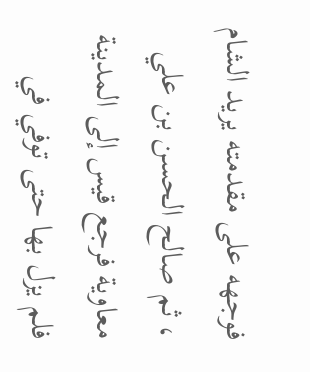فوجهه على مقدمته يريد الشام ، ثم صالح الحسن بن علي معاوية فرجع قيس إلى المدينة فلم يزل بها حتى توفي في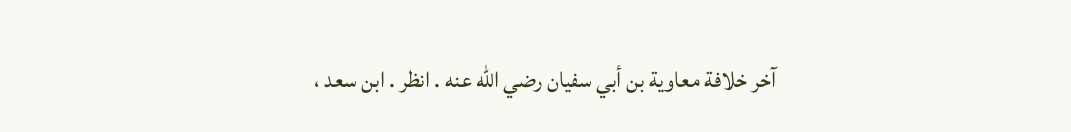آخر خلافة معاوية بن أبي سفيان رضي اللّه عنه . انظر . ابن سعد ،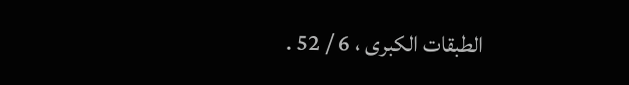الطبقات الكبرى ، 6 / 52 .